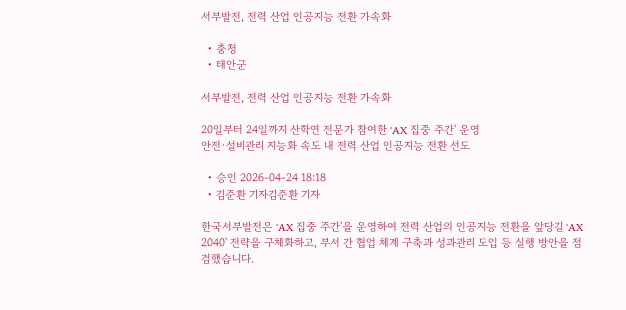서부발전, 전력 산업 인공지능 전환 가속화

  • 충청
  • 태안군

서부발전, 전력 산업 인공지능 전환 가속화

20일부터 24일까지 산학연 전문가 참여한 'AX 집중 주간' 운영
안전·설비관리 지능화 속도 내 전력 산업 인공지능 전환 선도

  • 승인 2026-04-24 18:18
  • 김준환 기자김준환 기자

한국서부발전은 'AX 집중 주간'을 운영하여 전력 산업의 인공지능 전환을 앞당길 'AX 2040' 전략을 구체화하고, 부서 간 협업 체계 구축과 성과관리 도입 등 실행 방안을 점검했습니다.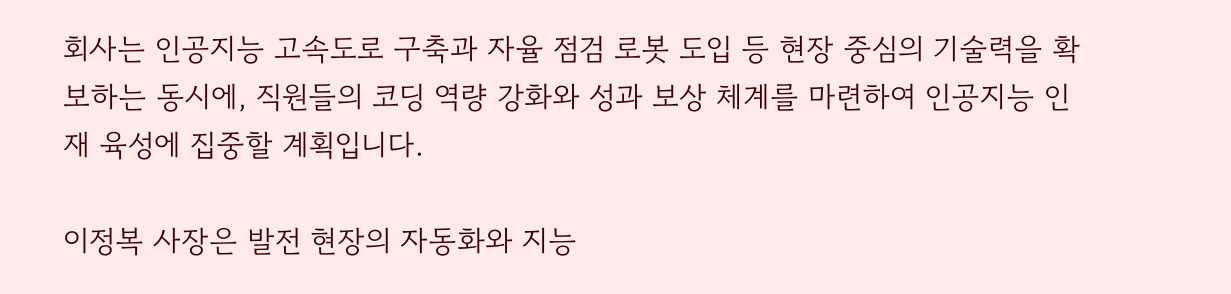회사는 인공지능 고속도로 구축과 자율 점검 로봇 도입 등 현장 중심의 기술력을 확보하는 동시에, 직원들의 코딩 역량 강화와 성과 보상 체계를 마련하여 인공지능 인재 육성에 집중할 계획입니다.

이정복 사장은 발전 현장의 자동화와 지능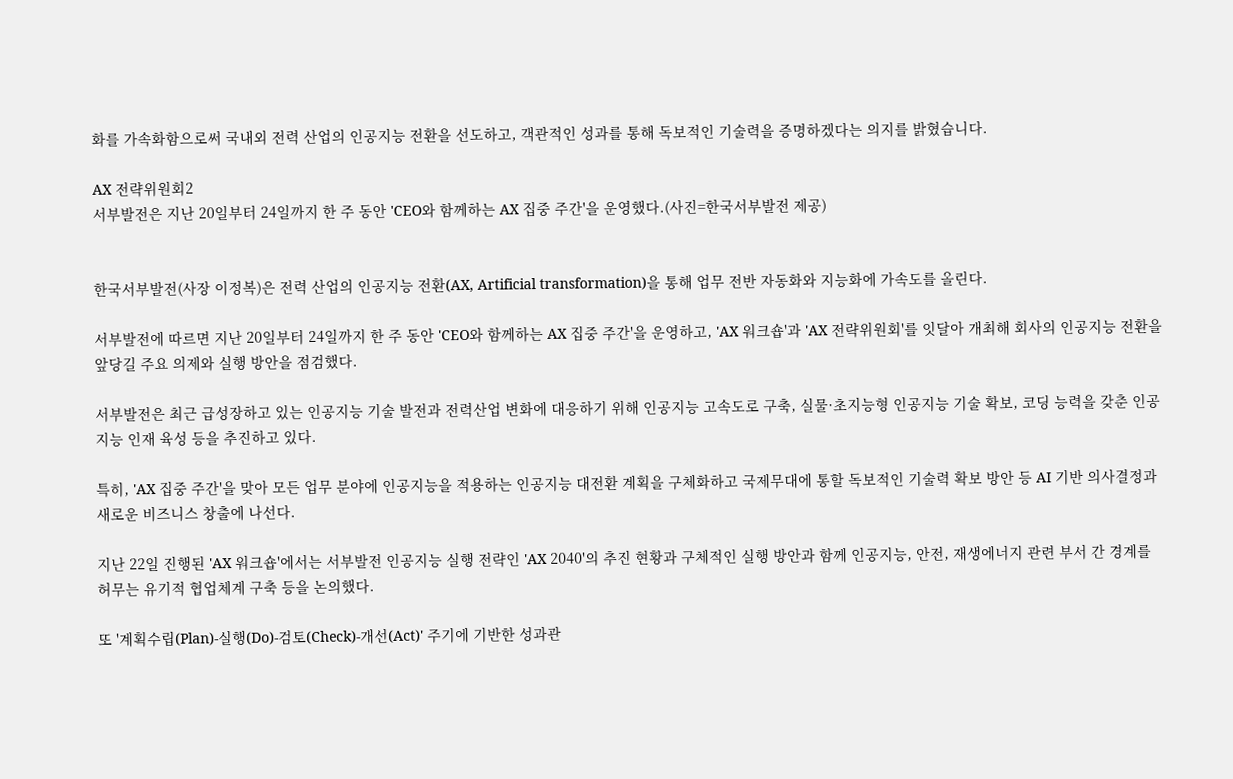화를 가속화함으로써 국내외 전력 산업의 인공지능 전환을 선도하고, 객관적인 성과를 통해 독보적인 기술력을 증명하겠다는 의지를 밝혔습니다.

AX 전략위원회2
서부발전은 지난 20일부터 24일까지 한 주 동안 'CEO와 함께하는 AX 집중 주간'을 운영했다.(사진=한국서부발전 제공)


한국서부발전(사장 이정복)은 전력 산업의 인공지능 전환(AX, Artificial transformation)을 통해 업무 전반 자동화와 지능화에 가속도를 올린다.

서부발전에 따르면 지난 20일부터 24일까지 한 주 동안 'CEO와 함께하는 AX 집중 주간'을 운영하고, 'AX 워크숍'과 'AX 전략위원회'를 잇달아 개최해 회사의 인공지능 전환을 앞당길 주요 의제와 실행 방안을 점검했다.

서부발전은 최근 급성장하고 있는 인공지능 기술 발전과 전력산업 변화에 대응하기 위해 인공지능 고속도로 구축, 실물·초지능형 인공지능 기술 확보, 코딩 능력을 갖춘 인공지능 인재 육성 등을 추진하고 있다.

특히, 'AX 집중 주간'을 맞아 모든 업무 분야에 인공지능을 적용하는 인공지능 대전환 계획을 구체화하고 국제무대에 통할 독보적인 기술력 확보 방안 등 AI 기반 의사결정과 새로운 비즈니스 창출에 나선다.

지난 22일 진행된 'AX 워크숍'에서는 서부발전 인공지능 실행 전략인 'AX 2040'의 추진 현황과 구체적인 실행 방안과 함께 인공지능, 안전, 재생에너지 관련 부서 간 경계를 허무는 유기적 협업체계 구축 등을 논의했다.

또 '계획수립(Plan)-실행(Do)-검토(Check)-개선(Act)' 주기에 기반한 성과관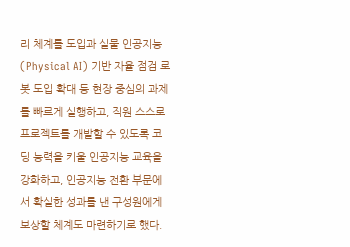리 체계를 도입과 실물 인공지능(Physical AI) 기반 자율 점검 로봇 도입 확대 등 현장 중심의 과제를 빠르게 실행하고, 직원 스스로 프로젝트를 개발할 수 있도록 코딩 능력을 키울 인공지능 교육을 강화하고, 인공지능 전환 부문에서 확실한 성과를 낸 구성원에게 보상할 체계도 마련하기로 했다.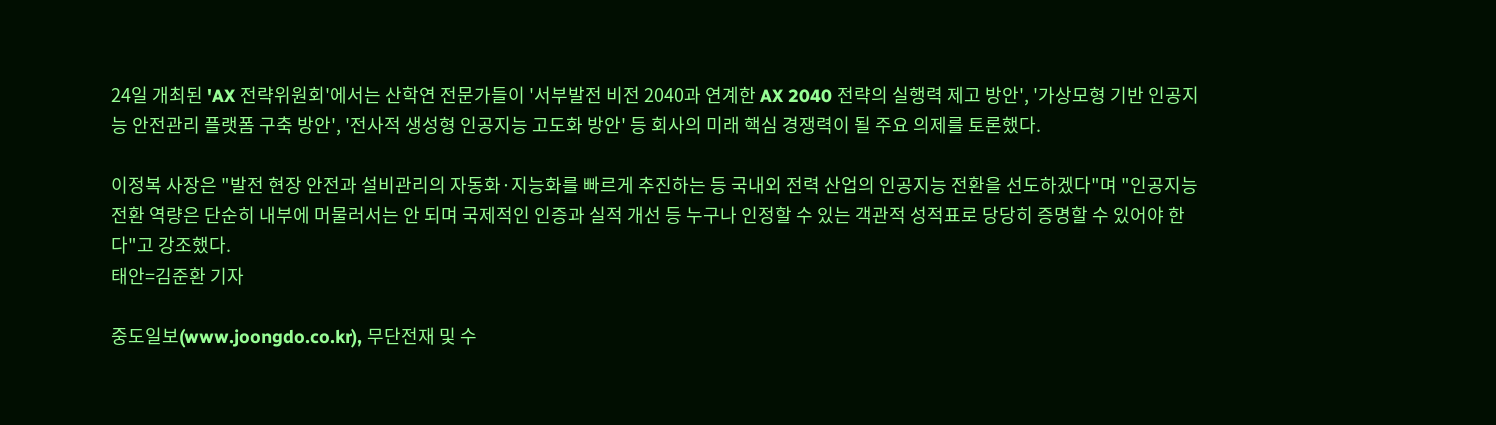24일 개최된 'AX 전략위원회'에서는 산학연 전문가들이 '서부발전 비전 2040과 연계한 AX 2040 전략의 실행력 제고 방안', '가상모형 기반 인공지능 안전관리 플랫폼 구축 방안', '전사적 생성형 인공지능 고도화 방안' 등 회사의 미래 핵심 경쟁력이 될 주요 의제를 토론했다.

이정복 사장은 "발전 현장 안전과 설비관리의 자동화·지능화를 빠르게 추진하는 등 국내외 전력 산업의 인공지능 전환을 선도하겠다"며 "인공지능 전환 역량은 단순히 내부에 머물러서는 안 되며 국제적인 인증과 실적 개선 등 누구나 인정할 수 있는 객관적 성적표로 당당히 증명할 수 있어야 한다"고 강조했다.
태안=김준환 기자

중도일보(www.joongdo.co.kr), 무단전재 및 수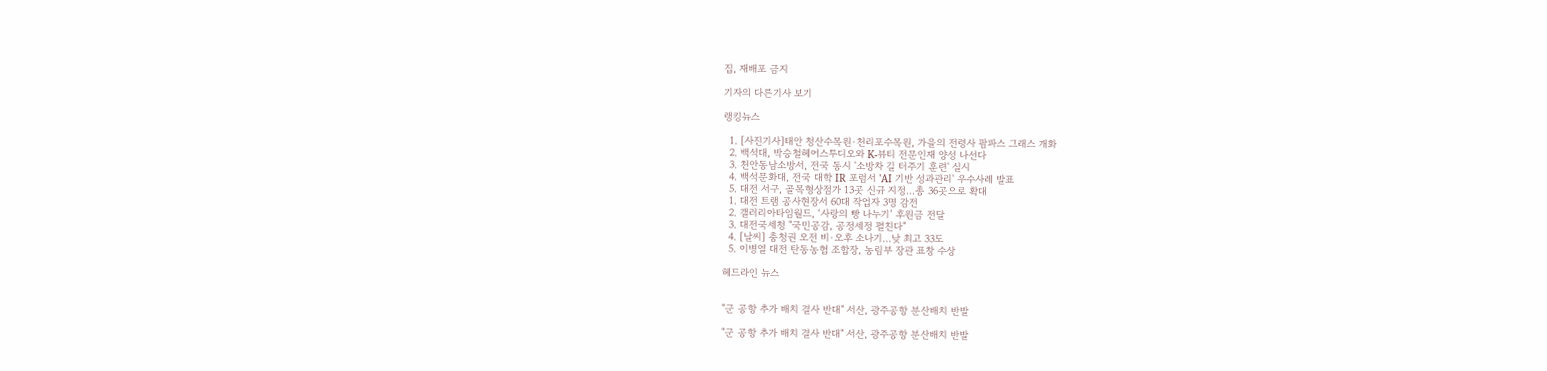집, 재배포 금지

기자의 다른기사 보기

랭킹뉴스

  1. [사진기사]태안 청산수목원·천리포수목원, 가을의 전령사 팜파스 그래스 개화
  2. 백석대, 박승철헤어스투디오와 K-뷰티 전문인재 양성 나선다
  3. 천안동남소방서, 전국 동시 '소방차 길 터주기 훈련' 실시
  4. 백석문화대, 전국 대학 IR 포럼서 'AI 기반 성과관리' 우수사례 발표
  5. 대전 서구, 골목형상점가 13곳 신규 지정…총 36곳으로 확대
  1. 대전 트램 공사현장서 60대 작업자 3명 감전
  2. 갤러리아타임월드, ‘사랑의 빵 나누기’ 후원금 전달
  3. 대전국세청 "국민공감, 공정세정 펼친다"
  4. [날씨] 충청권 오전 비·오후 소나기…낮 최고 33도
  5. 이병열 대전 탄동농협 조합장, 농림부 장관 표창 수상

헤드라인 뉴스


"군 공항 추가 배치 결사 반대" 서산, 광주공항 분산배치 반발

"군 공항 추가 배치 결사 반대" 서산, 광주공항 분산배치 반발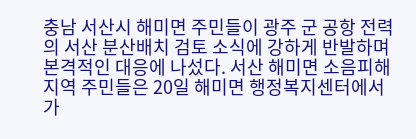충남 서산시 해미면 주민들이 광주 군 공항 전력의 서산 분산배치 검토 소식에 강하게 반발하며 본격적인 대응에 나섰다. 서산 해미면 소음피해지역 주민들은 20일 해미면 행정복지센터에서 가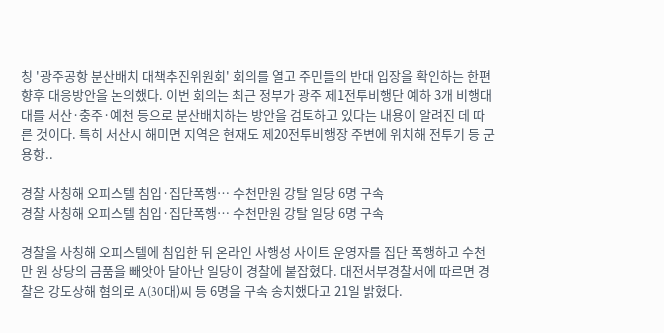칭 '광주공항 분산배치 대책추진위원회' 회의를 열고 주민들의 반대 입장을 확인하는 한편 향후 대응방안을 논의했다. 이번 회의는 최근 정부가 광주 제1전투비행단 예하 3개 비행대대를 서산·충주·예천 등으로 분산배치하는 방안을 검토하고 있다는 내용이 알려진 데 따른 것이다. 특히 서산시 해미면 지역은 현재도 제20전투비행장 주변에 위치해 전투기 등 군용항..

경찰 사칭해 오피스텔 침입·집단폭행… 수천만원 강탈 일당 6명 구속
경찰 사칭해 오피스텔 침입·집단폭행… 수천만원 강탈 일당 6명 구속

경찰을 사칭해 오피스텔에 침입한 뒤 온라인 사행성 사이트 운영자를 집단 폭행하고 수천만 원 상당의 금품을 빼앗아 달아난 일당이 경찰에 붙잡혔다. 대전서부경찰서에 따르면 경찰은 강도상해 혐의로 A(30대)씨 등 6명을 구속 송치했다고 21일 밝혔다.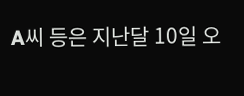A씨 등은 지난달 10일 오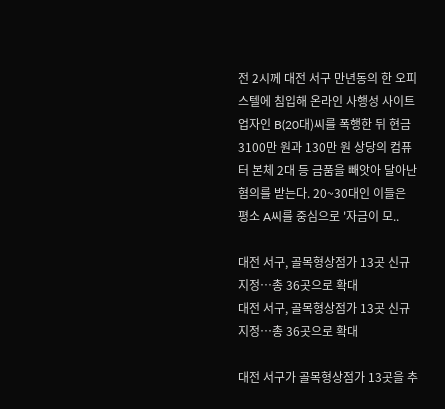전 2시께 대전 서구 만년동의 한 오피스텔에 침입해 온라인 사행성 사이트 업자인 B(20대)씨를 폭행한 뒤 현금 3100만 원과 130만 원 상당의 컴퓨터 본체 2대 등 금품을 빼앗아 달아난 혐의를 받는다. 20~30대인 이들은 평소 A씨를 중심으로 '자금이 모..

대전 서구, 골목형상점가 13곳 신규 지정…총 36곳으로 확대
대전 서구, 골목형상점가 13곳 신규 지정…총 36곳으로 확대

대전 서구가 골목형상점가 13곳을 추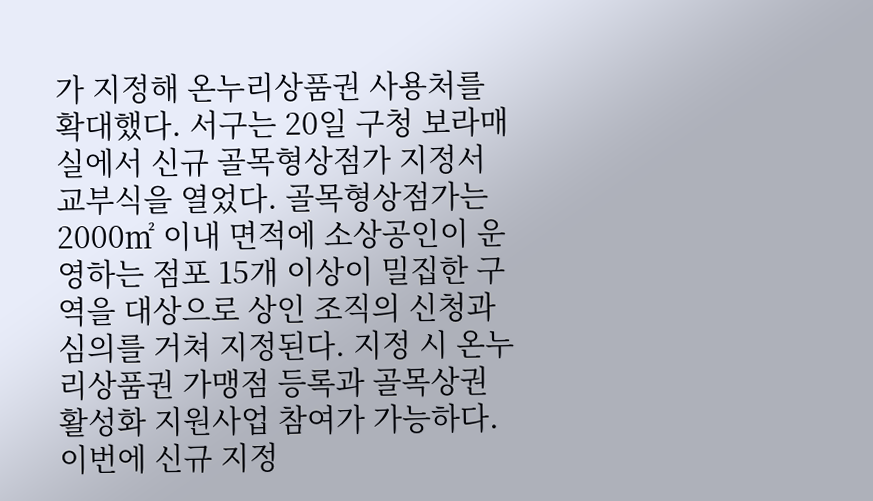가 지정해 온누리상품권 사용처를 확대했다. 서구는 20일 구청 보라매실에서 신규 골목형상점가 지정서 교부식을 열었다. 골목형상점가는 2000㎡ 이내 면적에 소상공인이 운영하는 점포 15개 이상이 밀집한 구역을 대상으로 상인 조직의 신청과 심의를 거쳐 지정된다. 지정 시 온누리상품권 가맹점 등록과 골목상권 활성화 지원사업 참여가 가능하다. 이번에 신규 지정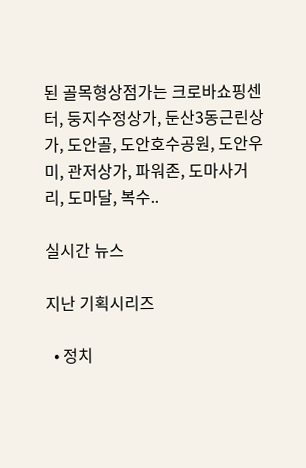된 골목형상점가는 크로바쇼핑센터, 둥지수정상가, 둔산3동근린상가, 도안골, 도안호수공원, 도안우미, 관저상가, 파워존, 도마사거리, 도마달, 복수..

실시간 뉴스

지난 기획시리즈

  • 정치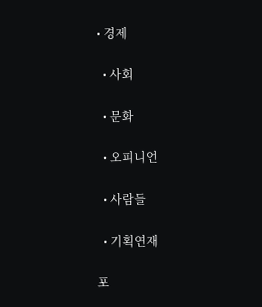• 경제

  • 사회

  • 문화

  • 오피니언

  • 사람들

  • 기획연재

포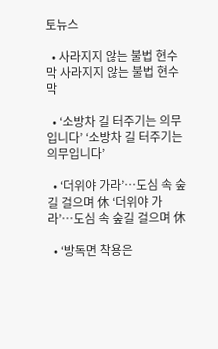토뉴스

  • 사라지지 않는 불법 현수막 사라지지 않는 불법 현수막

  • ‘소방차 길 터주기는 의무입니다’ ‘소방차 길 터주기는 의무입니다’

  • ‘더위야 가라’…도심 속 숲길 걸으며 休 ‘더위야 가라’…도심 속 숲길 걸으며 休

  • ‘방독면 착용은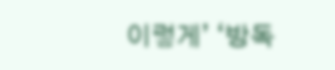이렇게’ ‘방독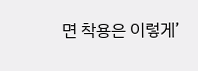면 착용은 이렇게’